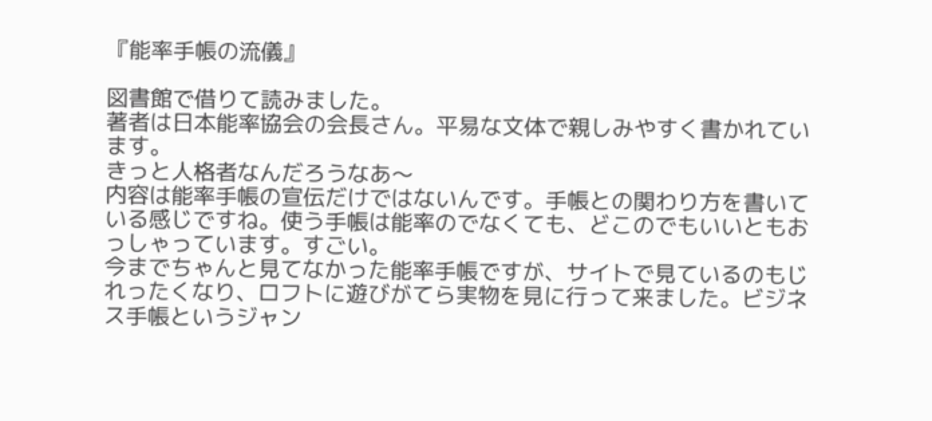『能率手帳の流儀』

図書館で借りて読みました。
著者は日本能率協会の会長さん。平易な文体で親しみやすく書かれています。
きっと人格者なんだろうなあ〜
内容は能率手帳の宣伝だけではないんです。手帳との関わり方を書いている感じですね。使う手帳は能率のでなくても、どこのでもいいともおっしゃっています。すごい。
今までちゃんと見てなかった能率手帳ですが、サイトで見ているのもじれったくなり、ロフトに遊びがてら実物を見に行って来ました。ビジネス手帳というジャン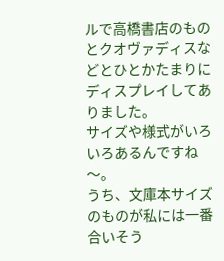ルで高橋書店のものとクオヴァディスなどとひとかたまりにディスプレイしてありました。
サイズや様式がいろいろあるんですね〜。
うち、文庫本サイズのものが私には一番合いそう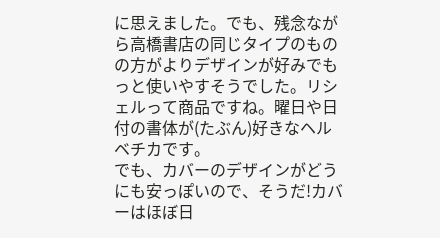に思えました。でも、残念ながら高橋書店の同じタイプのものの方がよりデザインが好みでもっと使いやすそうでした。リシェルって商品ですね。曜日や日付の書体が(たぶん)好きなヘルベチカです。
でも、カバーのデザインがどうにも安っぽいので、そうだ!カバーはほぼ日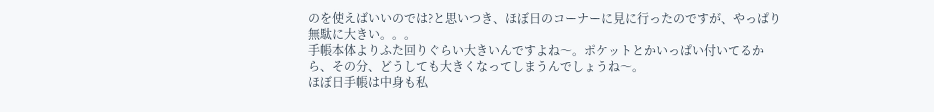のを使えばいいのでは?と思いつき、ほぼ日のコーナーに見に行ったのですが、やっぱり無駄に大きい。。。
手帳本体よりふた回りぐらい大きいんですよね〜。ポケットとかいっぱい付いてるから、その分、どうしても大きくなってしまうんでしょうね〜。
ほぼ日手帳は中身も私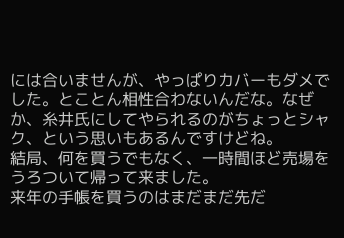には合いませんが、やっぱりカバーもダメでした。とことん相性合わないんだな。なぜか、糸井氏にしてやられるのがちょっとシャク、という思いもあるんですけどね。
結局、何を買うでもなく、一時間ほど売場をうろついて帰って来ました。
来年の手帳を買うのはまだまだ先だ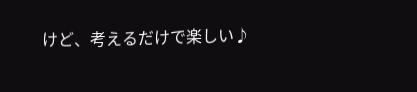けど、考えるだけで楽しい♪